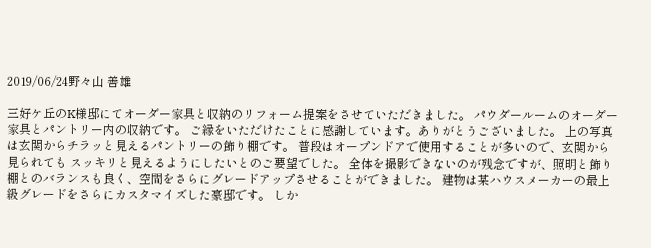2019/06/24野々山 善雄

三好ケ丘のK様邸にてオーダー家具と収納のリフォーム提案をさせていただきました。 パウダールームのオーダー家具とパントリー内の収納です。 ご縁をいただけたことに感謝しています。ありがとうございました。 上の写真は玄関からチラッと見えるパントリーの飾り棚です。 普段はオープンドアで使用することが多いので、玄関から見られても スッキリと見えるようにしたいとのご要望でした。 全体を撮影できないのが残念ですが、照明と飾り棚とのバランスも良く、空間をさらにグレードアップさせることができました。 建物は某ハウスメーカーの最上級グレードをさらにカスタマイズした豪邸です。 しか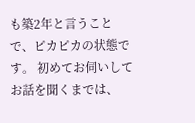も築2年と言うことで、ピカピカの状態です。 初めてお伺いしてお話を聞くまでは、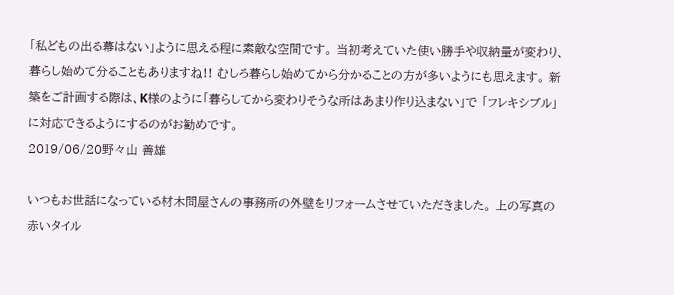「私どもの出る幕はない」ように思える程に素敵な空間です。 当初考えていた使い勝手や収納量が変わり、暮らし始めて分ることもありますね!! むしろ暮らし始めてから分かることの方が多いようにも思えます。 新築をご計画する際は、K様のように「暮らしてから変わりそうな所はあまり作り込まない」で 「フレキシブル」に対応できるようにするのがお勧めです。
2019/06/20野々山 善雄

いつもお世話になっている材木問屋さんの事務所の外壁をリフォームさせていただきました。 上の写真の赤いタイル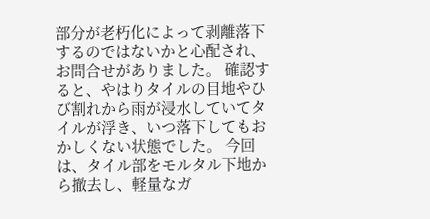部分が老朽化によって剥離落下するのではないかと心配され、お問合せがありました。 確認すると、やはりタイルの目地やひび割れから雨が浸水していてタイルが浮き、いつ落下してもおかしくない状態でした。 今回は、タイル部をモルタル下地から撤去し、軽量なガ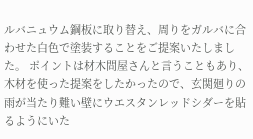ルバニュウム鋼板に取り替え、周りをガルバに合わせた白色で塗装することをご提案いたしました。 ポイントは材木問屋さんと言うこともあり、木材を使った提案をしたかったので、玄関廻りの雨が当たり難い壁にウエスタンレッドシダーを貼るようにいた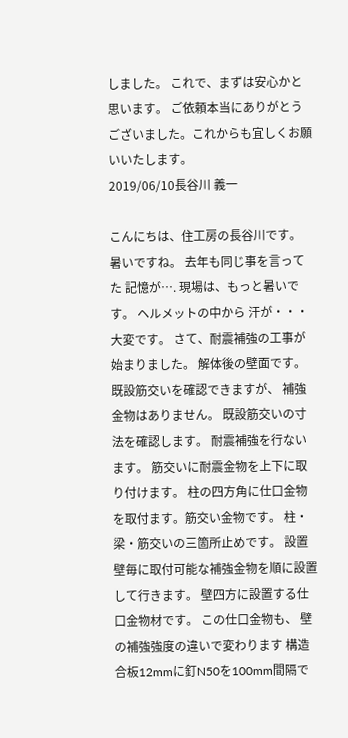しました。 これで、まずは安心かと思います。 ご依頼本当にありがとうございました。これからも宜しくお願いいたします。
2019/06/10長谷川 義一

こんにちは、住工房の長谷川です。 暑いですね。 去年も同じ事を言ってた 記憶が…. 現場は、もっと暑いです。 ヘルメットの中から 汗が・・・大変です。 さて、耐震補強の工事が始まりました。 解体後の壁面です。 既設筋交いを確認できますが、 補強金物はありません。 既設筋交いの寸法を確認します。 耐震補強を行ないます。 筋交いに耐震金物を上下に取り付けます。 柱の四方角に仕口金物を取付ます。筋交い金物です。 柱・梁・筋交いの三箇所止めです。 設置壁毎に取付可能な補強金物を順に設置して行きます。 壁四方に設置する仕口金物材です。 この仕口金物も、 壁の補強強度の違いで変わります 構造合板12mmに釘N50を100mm間隔で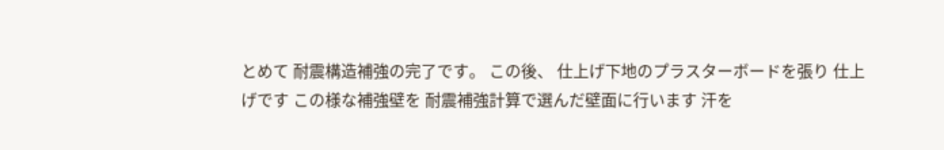とめて 耐震構造補強の完了です。 この後、 仕上げ下地のプラスターボードを張り 仕上げです この様な補強壁を 耐震補強計算で選んだ壁面に行います 汗を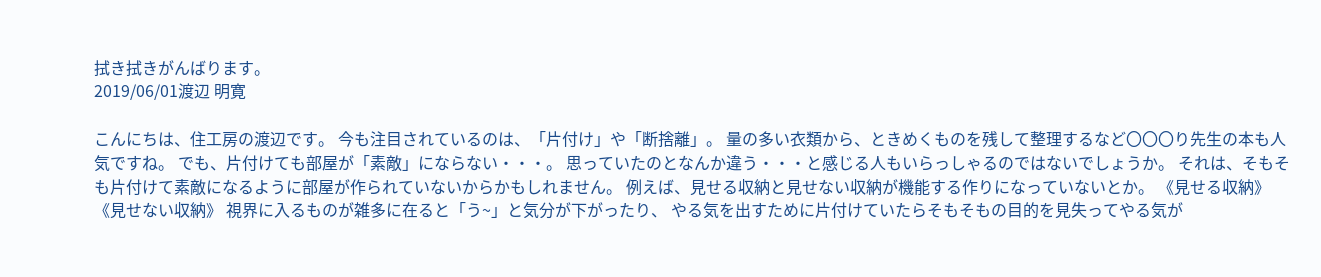拭き拭きがんばります。
2019/06/01渡辺 明寛

こんにちは、住工房の渡辺です。 今も注目されているのは、「片付け」や「断捨離」。 量の多い衣類から、ときめくものを残して整理するなど〇〇〇り先生の本も人気ですね。 でも、片付けても部屋が「素敵」にならない・・・。 思っていたのとなんか違う・・・と感じる人もいらっしゃるのではないでしょうか。 それは、そもそも片付けて素敵になるように部屋が作られていないからかもしれません。 例えば、見せる収納と見せない収納が機能する作りになっていないとか。 《見せる収納》 《見せない収納》 視界に入るものが雑多に在ると「う~」と気分が下がったり、 やる気を出すために片付けていたらそもそもの目的を見失ってやる気が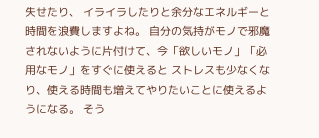失せたり、 イライラしたりと余分なエネルギーと時間を浪費しますよね。 自分の気持がモノで邪魔されないように片付けて、今「欲しいモノ」「必用なモノ」をすぐに使えると ストレスも少なくなり、使える時間も増えてやりたいことに使えるようになる。 そう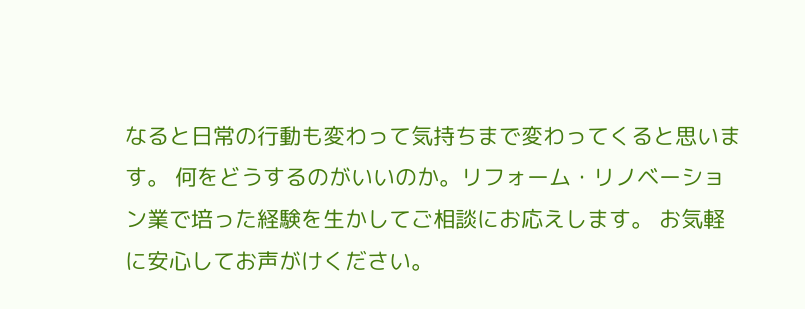なると日常の行動も変わって気持ちまで変わってくると思います。 何をどうするのがいいのか。リフォーム・リノベーション業で培った経験を生かしてご相談にお応えします。 お気軽に安心してお声がけください。